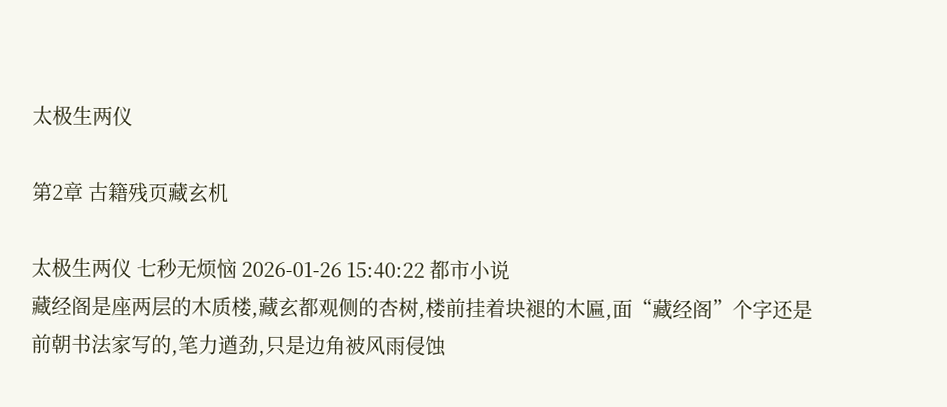太极生两仪

第2章 古籍残页藏玄机

太极生两仪 七秒无烦恼 2026-01-26 15:40:22 都市小说
藏经阁是座两层的木质楼,藏玄都观侧的杏树,楼前挂着块褪的木匾,面“藏经阁”个字还是前朝书法家写的,笔力遒劲,只是边角被风雨侵蚀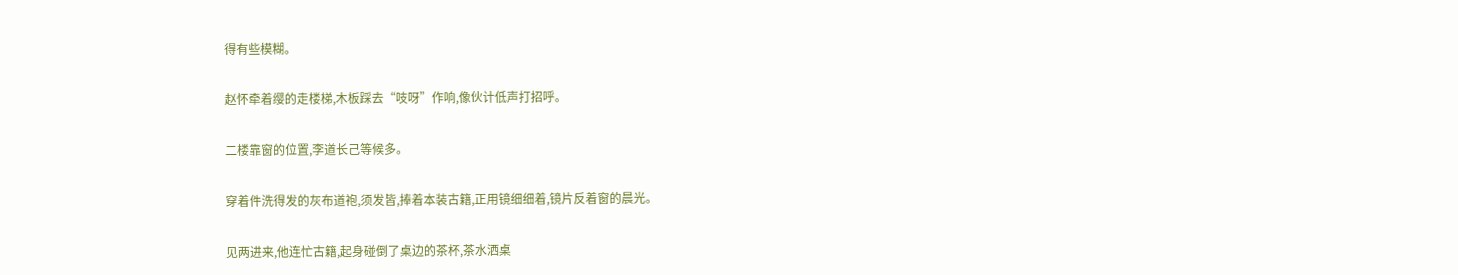得有些模糊。

赵怀牵着缨的走楼梯,木板踩去“吱呀”作响,像伙计低声打招呼。

二楼靠窗的位置,李道长己等候多。

穿着件洗得发的灰布道袍,须发皆,捧着本装古籍,正用镜细细着,镜片反着窗的晨光。

见两进来,他连忙古籍,起身碰倒了桌边的茶杯,茶水洒桌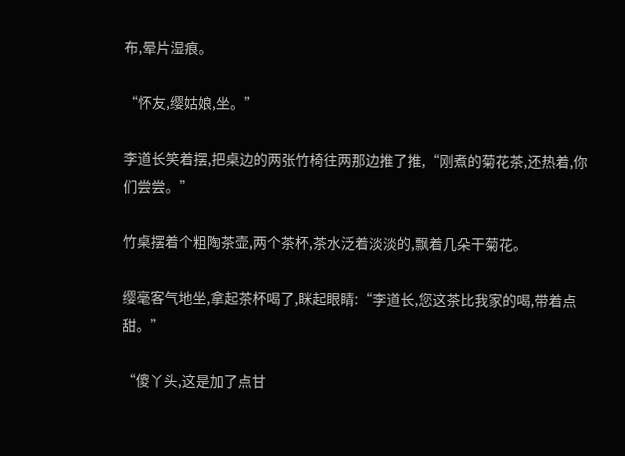布,晕片湿痕。

“怀友,缨姑娘,坐。”

李道长笑着摆,把桌边的两张竹椅往两那边推了推,“刚煮的菊花茶,还热着,你们尝尝。”

竹桌摆着个粗陶茶壶,两个茶杯,茶水泛着淡淡的,飘着几朵干菊花。

缨毫客气地坐,拿起茶杯喝了,眯起眼睛:“李道长,您这茶比我家的喝,带着点甜。”

“傻丫头,这是加了点甘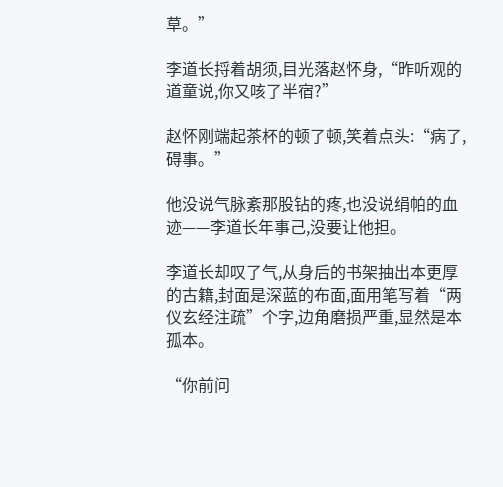草。”

李道长捋着胡须,目光落赵怀身,“昨听观的道童说,你又咳了半宿?”

赵怀刚端起茶杯的顿了顿,笑着点头:“病了,碍事。”

他没说气脉紊那股钻的疼,也没说绢帕的血迹——李道长年事己,没要让他担。

李道长却叹了气,从身后的书架抽出本更厚的古籍,封面是深蓝的布面,面用笔写着“两仪玄经注疏”个字,边角磨损严重,显然是本孤本。

“你前问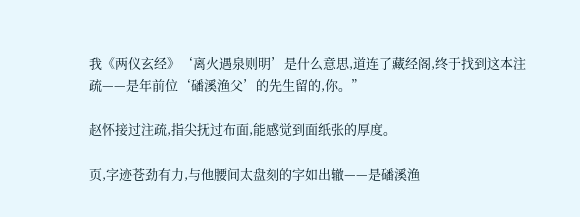我《两仪玄经》‘离火遇泉则明’是什么意思,道连了藏经阁,终于找到这本注疏——是年前位‘磻溪渔父’的先生留的,你。”

赵怀接过注疏,指尖抚过布面,能感觉到面纸张的厚度。

页,字迹苍劲有力,与他腰间太盘刻的字如出辙——是磻溪渔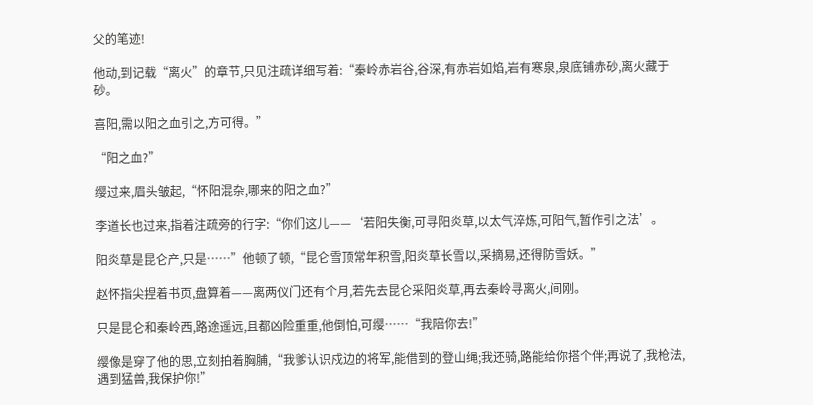父的笔迹!

他动,到记载“离火”的章节,只见注疏详细写着:“秦岭赤岩谷,谷深,有赤岩如焰,岩有寒泉,泉底铺赤砂,离火藏于砂。

喜阳,需以阳之血引之,方可得。”

“阳之血?”

缨过来,眉头皱起,“怀阳混杂,哪来的阳之血?”

李道长也过来,指着注疏旁的行字:“你们这儿——‘若阳失衡,可寻阳炎草,以太气淬炼,可阳气,暂作引之法’。

阳炎草是昆仑产,只是……”他顿了顿,“昆仑雪顶常年积雪,阳炎草长雪以,采摘易,还得防雪妖。”

赵怀指尖捏着书页,盘算着——离两仪门还有个月,若先去昆仑采阳炎草,再去秦岭寻离火,间刚。

只是昆仑和秦岭西,路途遥远,且都凶险重重,他倒怕,可缨……“我陪你去!”

缨像是穿了他的思,立刻拍着胸脯,“我爹认识戍边的将军,能借到的登山绳;我还骑,路能给你搭个伴;再说了,我枪法,遇到猛兽,我保护你!”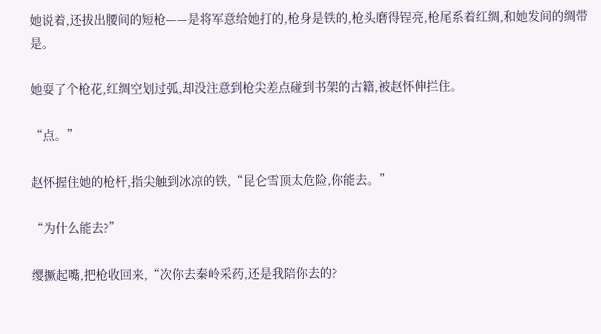她说着,还拔出腰间的短枪——是将军意给她打的,枪身是铁的,枪头磨得锃亮,枪尾系着红绸,和她发间的绸带是。

她耍了个枪花,红绸空划过弧,却没注意到枪尖差点碰到书架的古籍,被赵怀伸拦住。

“点。”

赵怀握住她的枪杆,指尖触到冰凉的铁,“昆仑雪顶太危险,你能去。”

“为什么能去?”

缨撅起嘴,把枪收回来,“次你去秦岭采药,还是我陪你去的?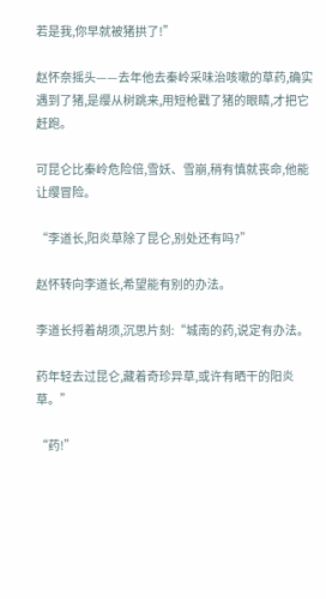若是我,你早就被猪拱了!”

赵怀奈摇头——去年他去秦岭采味治咳嗽的草药,确实遇到了猪,是缨从树跳来,用短枪戳了猪的眼睛,才把它赶跑。

可昆仑比秦岭危险倍,雪妖、雪崩,稍有慎就丧命,他能让缨冒险。

“李道长,阳炎草除了昆仑,别处还有吗?”

赵怀转向李道长,希望能有别的办法。

李道长捋着胡须,沉思片刻:“城南的药,说定有办法。

药年轻去过昆仑,藏着奇珍异草,或许有晒干的阳炎草。”

“药!”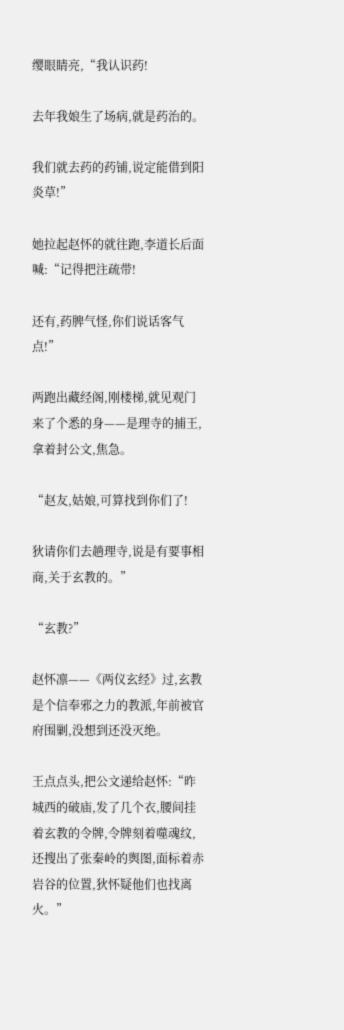缨眼睛亮,“我认识药!

去年我娘生了场病,就是药治的。

我们就去药的药铺,说定能借到阳炎草!”

她拉起赵怀的就往跑,李道长后面喊:“记得把注疏带!

还有,药脾气怪,你们说话客气点!”

两跑出藏经阁,刚楼梯,就见观门来了个悉的身——是理寺的捕王,拿着封公文,焦急。

“赵友,姑娘,可算找到你们了!

狄请你们去趟理寺,说是有要事相商,关于玄教的。”

“玄教?”

赵怀凛——《两仪玄经》过,玄教是个信奉邪之力的教派,年前被官府围剿,没想到还没灭绝。

王点点头,把公文递给赵怀:“昨城西的破庙,发了几个衣,腰间挂着玄教的令牌,令牌刻着噬魂纹,还搜出了张秦岭的舆图,面标着赤岩谷的位置,狄怀疑他们也找离火。”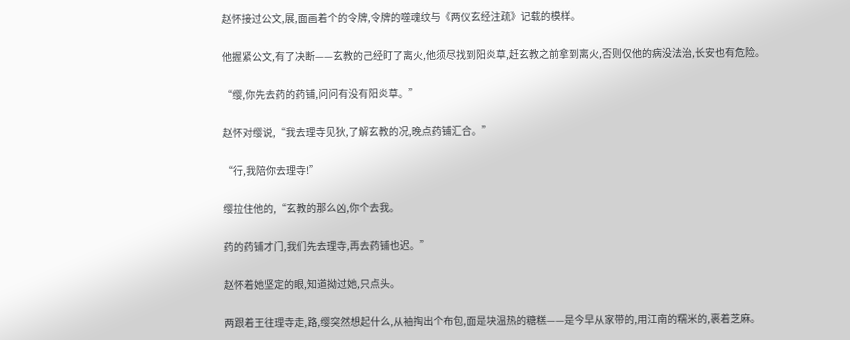赵怀接过公文,展,面画着个的令牌,令牌的噬魂纹与《两仪玄经注疏》记载的模样。

他握紧公文,有了决断——玄教的己经盯了离火,他须尽找到阳炎草,赶玄教之前拿到离火,否则仅他的病没法治,长安也有危险。

“缨,你先去药的药铺,问问有没有阳炎草。”

赵怀对缨说,“我去理寺见狄,了解玄教的况,晚点药铺汇合。”

“行,我陪你去理寺!”

缨拉住他的,“玄教的那么凶,你个去我。

药的药铺才门,我们先去理寺,再去药铺也迟。”

赵怀着她坚定的眼,知道拗过她,只点头。

两跟着王往理寺走,路,缨突然想起什么,从袖掏出个布包,面是块温热的糖糕——是今早从家带的,用江南的糯米的,裹着芝麻。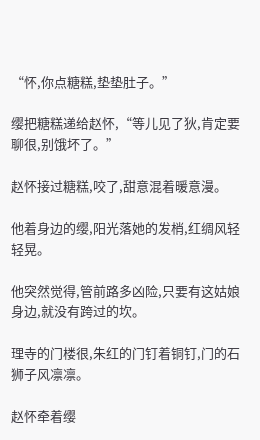“怀,你点糖糕,垫垫肚子。”

缨把糖糕递给赵怀,“等儿见了狄,肯定要聊很,别饿坏了。”

赵怀接过糖糕,咬了,甜意混着暖意漫。

他着身边的缨,阳光落她的发梢,红绸风轻轻晃。

他突然觉得,管前路多凶险,只要有这姑娘身边,就没有跨过的坎。

理寺的门楼很,朱红的门钉着铜钉,门的石狮子风凛凛。

赵怀牵着缨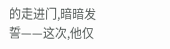的走进门,暗暗发誓——这次,他仅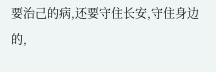要治己的病,还要守住长安,守住身边的,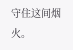守住这间烟火。